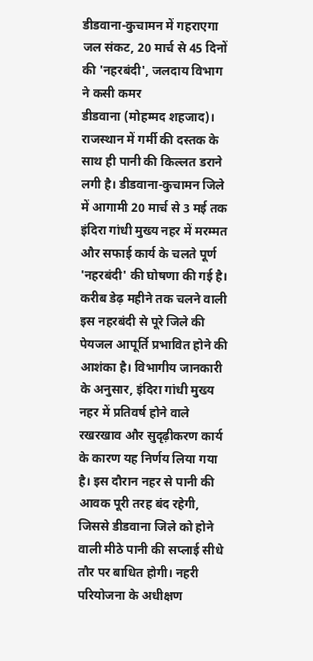डीडवाना-कुचामन में गहराएगा जल संकट, 20 मार्च से 45 दिनों की 'नहरबंदी', जलदाय विभाग ने कसी कमर
डीडवाना (मोहम्मद शहजाद)। राजस्थान में गर्मी की दस्तक के साथ ही पानी की किल्लत डराने लगी है। डीडवाना-कुचामन जिले में आगामी 20 मार्च से 3 मई तक इंदिरा गांधी मुख्य नहर में मरम्मत और सफाई कार्य के चलते पूर्ण 'नहरबंदी' की घोषणा की गई है। करीब डेढ़ महीने तक चलने वाली इस नहरबंदी से पूरे जिले की पेयजल आपूर्ति प्रभावित होने की आशंका है। विभागीय जानकारी के अनुसार, इंदिरा गांधी मुख्य नहर में प्रतिवर्ष होने वाले रखरखाव और सुदृढ़ीकरण कार्य के कारण यह निर्णय लिया गया है। इस दौरान नहर से पानी की आवक पूरी तरह बंद रहेगी, जिससे डीडवाना जिले को होने वाली मीठे पानी की सप्लाई सीधे तौर पर बाधित होगी। नहरी परियोजना के अधीक्षण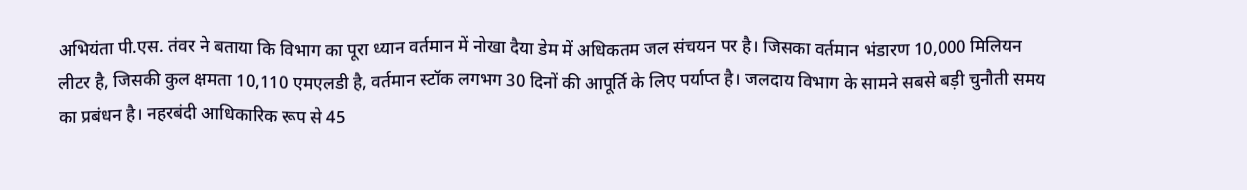अभियंता पी.एस. तंवर ने बताया कि विभाग का पूरा ध्यान वर्तमान में नोखा दैया डेम में अधिकतम जल संचयन पर है। जिसका वर्तमान भंडारण 10,000 मिलियन लीटर है, जिसकी कुल क्षमता 10,110 एमएलडी है, वर्तमान स्टॉक लगभग 30 दिनों की आपूर्ति के लिए पर्याप्त है। जलदाय विभाग के सामने सबसे बड़ी चुनौती समय का प्रबंधन है। नहरबंदी आधिकारिक रूप से 45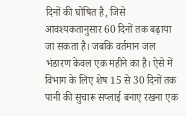दिनों की घोषित है, जिसे आवश्यकतानुसार 60 दिनों तक बढ़ाया जा सकता है। जबकि वर्तमान जल भंडारण केवल एक महीने का है। ऐसे में विभाग के लिए शेष 15 से 30 दिनों तक पानी की सुचारू सप्लाई बनाए रखना एक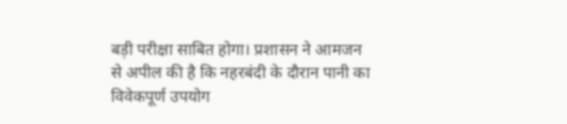बड़ी परीक्षा साबित होगा। प्रशासन ने आमजन से अपील की है कि नहरबंदी के दौरान पानी का विवेकपूर्ण उपयोग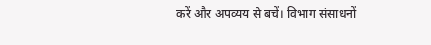करें और अपव्यय से बचें। विभाग संसाधनों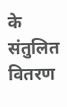के संतुलित वितरण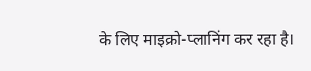के लिए माइक्रो-प्लानिंग कर रहा है।